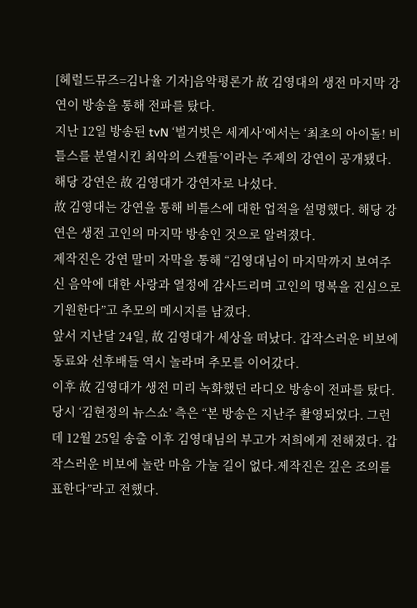[헤럴드뮤즈=김나율 기자]음악평론가 故 김영대의 생전 마지막 강연이 방송을 통해 전파를 탔다.
지난 12일 방송된 tvN ‘벌거벗은 세계사’에서는 ‘최초의 아이돌! 비틀스를 분열시킨 최악의 스캔들’이라는 주제의 강연이 공개됐다. 해당 강연은 故 김영대가 강연자로 나섰다.
故 김영대는 강연을 통해 비틀스에 대한 업적을 설명했다. 해당 강연은 생전 고인의 마지막 방송인 것으로 알려졌다.
제작진은 강연 말미 자막을 통해 “김영대님이 마지막까지 보여주신 음악에 대한 사랑과 열정에 감사드리며 고인의 명복을 진심으로 기원한다”고 추모의 메시지를 남겼다.
앞서 지난달 24일, 故 김영대가 세상을 떠났다. 갑작스러운 비보에 동료와 선후배들 역시 놀라며 추모를 이어갔다.
이후 故 김영대가 생전 미리 녹화했던 라디오 방송이 전파를 탔다. 당시 ‘김현정의 뉴스쇼’ 측은 “본 방송은 지난주 촬영되었다. 그런데 12월 25일 송출 이후 김영대님의 부고가 저희에게 전해졌다. 갑작스러운 비보에 놀란 마음 가눌 길이 없다.제작진은 깊은 조의를 표한다”라고 전했다.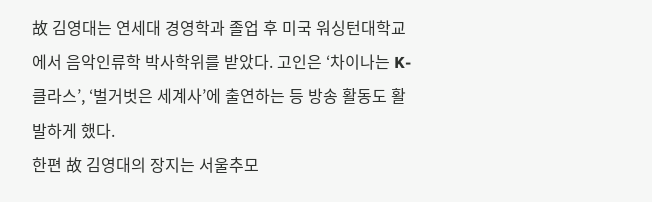故 김영대는 연세대 경영학과 졸업 후 미국 워싱턴대학교에서 음악인류학 박사학위를 받았다. 고인은 ‘차이나는 K-클라스’, ‘벌거벗은 세계사’에 출연하는 등 방송 활동도 활발하게 했다.
한편 故 김영대의 장지는 서울추모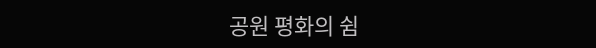공원 평화의 쉼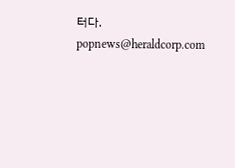터다.
popnews@heraldcorp.com